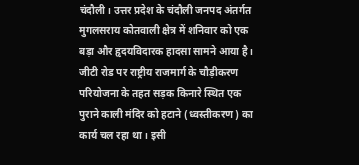चंदौली। उत्तर प्रदेश के चंदौली जनपद अंतर्गत मुगलसराय कोतवाली क्षेत्र में शनिवार को एक बड़ा और हृदयविदारक हादसा सामने आया है। जीटी रोड पर राष्ट्रीय राजमार्ग के चौड़ीकरण परियोजना के तहत सड़क किनारे स्थित एक पुराने काली मंदिर को हटाने (ध्वस्तीकरण) का कार्य चल रहा था। इसी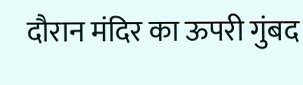दौरान मंदिर का ऊपरी गुंबद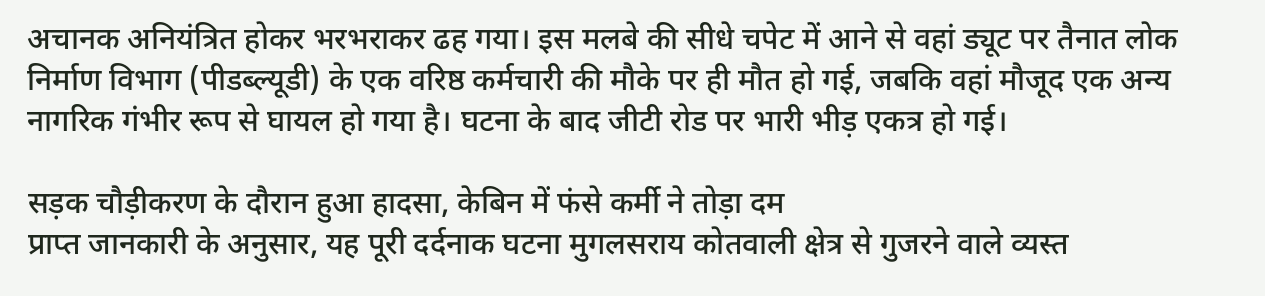अचानक अनियंत्रित होकर भरभराकर ढह गया। इस मलबे की सीधे चपेट में आने से वहां ड्यूट पर तैनात लोक निर्माण विभाग (पीडब्ल्यूडी) के एक वरिष्ठ कर्मचारी की मौके पर ही मौत हो गई, जबकि वहां मौजूद एक अन्य नागरिक गंभीर रूप से घायल हो गया है। घटना के बाद जीटी रोड पर भारी भीड़ एकत्र हो गई।

सड़क चौड़ीकरण के दौरान हुआ हादसा, केबिन में फंसे कर्मी ने तोड़ा दम
प्राप्त जानकारी के अनुसार, यह पूरी दर्दनाक घटना मुगलसराय कोतवाली क्षेत्र से गुजरने वाले व्यस्त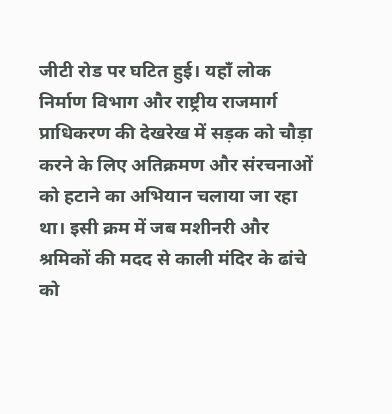जीटी रोड पर घटित हुई। यहाँ लोक निर्माण विभाग और राष्ट्रीय राजमार्ग प्राधिकरण की देखरेख में सड़क को चौड़ा करने के लिए अतिक्रमण और संरचनाओं को हटाने का अभियान चलाया जा रहा था। इसी क्रम में जब मशीनरी और श्रमिकों की मदद से काली मंदिर के ढांचे को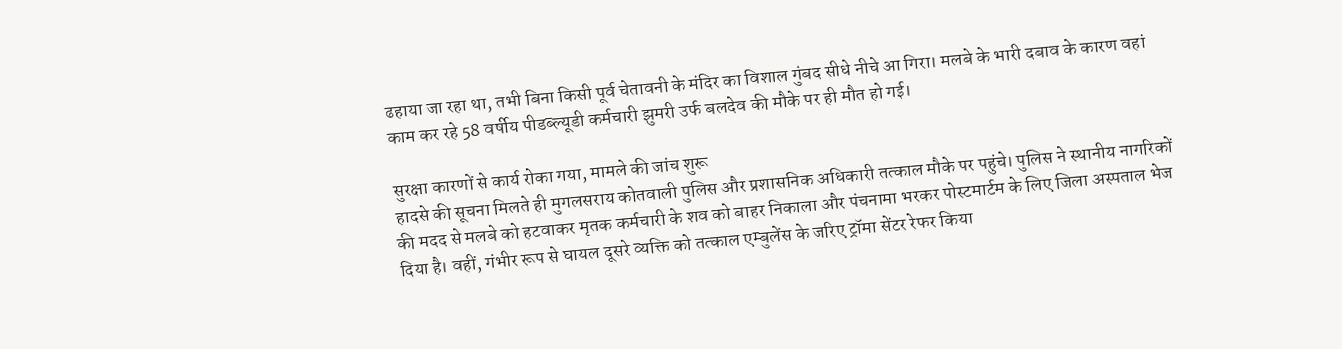ढहाया जा रहा था, तभी बिना किसी पूर्व चेतावनी के मंदिर का विशाल गुंबद सीधे नीचे आ गिरा। मलबे के भारी दबाव के कारण वहां काम कर रहे 58 वर्षीय पीडब्ल्यूडी कर्मचारी झुमरी उर्फ बलदेव की मौके पर ही मौत हो गई।

सुरक्षा कारणों से कार्य रोका गया, मामले की जांच शुरू
हादसे की सूचना मिलते ही मुगलसराय कोतवाली पुलिस और प्रशासनिक अधिकारी तत्काल मौके पर पहुंचे। पुलिस ने स्थानीय नागरिकों की मदद से मलबे को हटवाकर मृतक कर्मचारी के शव को बाहर निकाला और पंचनामा भरकर पोस्टमार्टम के लिए जिला अस्पताल भेज दिया है। वहीं, गंभीर रूप से घायल दूसरे व्यक्ति को तत्काल एम्बुलेंस के जरिए ट्रॉमा सेंटर रेफर किया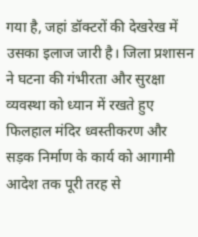गया है, जहां डॉक्टरों की देखरेख में उसका इलाज जारी है। जिला प्रशासन ने घटना की गंभीरता और सुरक्षा व्यवस्था को ध्यान में रखते हुए फिलहाल मंदिर ध्वस्तीकरण और सड़क निर्माण के कार्य को आगामी आदेश तक पूरी तरह से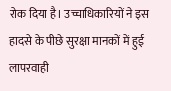रोक दिया है। उच्चाधिकारियों ने इस हादसे के पीछे सुरक्षा मानकों में हुई लापरवाही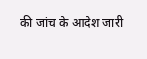की जांच के आदेश जारी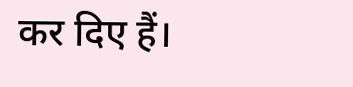कर दिए हैं।